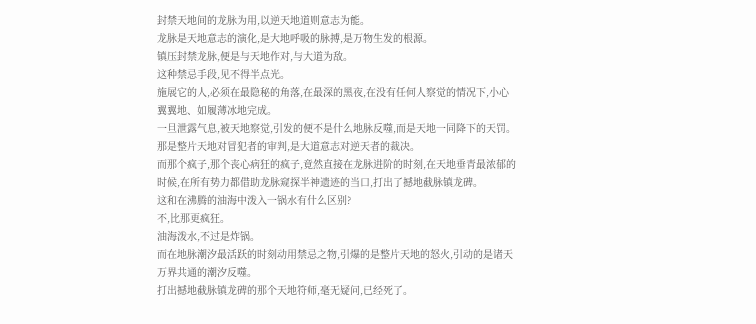封禁天地间的龙脉为用,以逆天地道则意志为能。
龙脉是天地意志的演化,是大地呼吸的脉搏,是万物生发的根源。
镇压封禁龙脉,便是与天地作对,与大道为敌。
这种禁忌手段,见不得半点光。
施展它的人,必须在最隐秘的角落,在最深的黑夜,在没有任何人察觉的情况下,小心翼翼地、如履薄冰地完成。
一旦泄露气息,被天地察觉,引发的便不是什么地脉反噬,而是天地一同降下的天罚。
那是整片天地对冒犯者的审判,是大道意志对逆天者的裁决。
而那个疯子,那个丧心病狂的疯子,竟然直接在龙脉进阶的时刻,在天地垂青最浓郁的时候,在所有势力都借助龙脉窥探半神遗迹的当口,打出了撼地截脉镇龙碑。
这和在沸腾的油海中泼入一锅水有什么区别?
不,比那更疯狂。
油海泼水,不过是炸锅。
而在地脉潮汐最活跃的时刻动用禁忌之物,引爆的是整片天地的怒火,引动的是诸天万界共通的潮汐反噬。
打出撼地截脉镇龙碑的那个天地符师,毫无疑问,已经死了。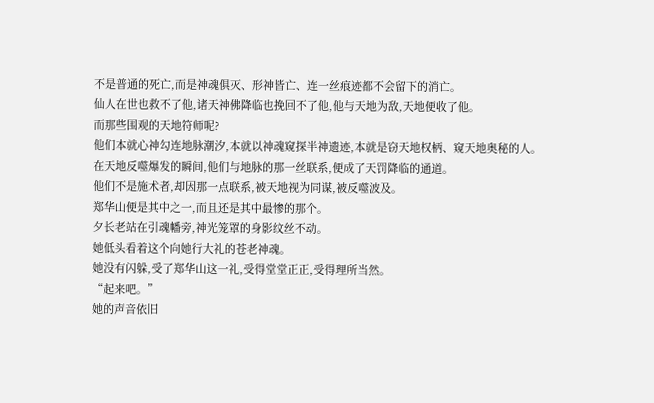不是普通的死亡,而是神魂俱灭、形神皆亡、连一丝痕迹都不会留下的消亡。
仙人在世也救不了他,诸天神佛降临也挽回不了他,他与天地为敌,天地便收了他。
而那些围观的天地符师呢?
他们本就心神勾连地脉潮汐,本就以神魂窥探半神遗迹,本就是窃天地权柄、窥天地奥秘的人。
在天地反噬爆发的瞬间,他们与地脉的那一丝联系,便成了天罚降临的通道。
他们不是施术者,却因那一点联系,被天地视为同谋,被反噬波及。
郑华山便是其中之一,而且还是其中最惨的那个。
夕长老站在引魂幡旁,神光笼罩的身影纹丝不动。
她低头看着这个向她行大礼的苍老神魂。
她没有闪躲,受了郑华山这一礼,受得堂堂正正,受得理所当然。
“起来吧。”
她的声音依旧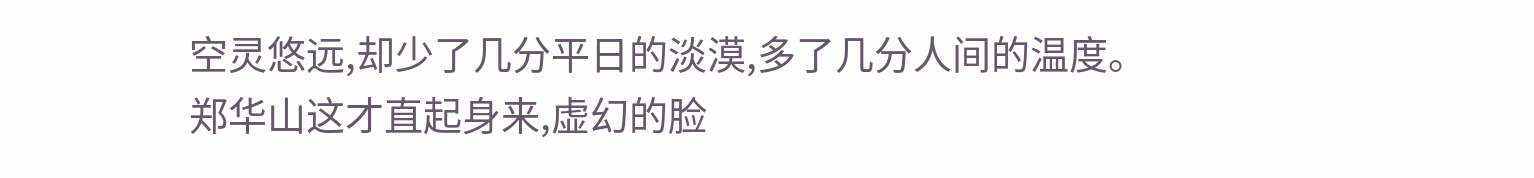空灵悠远,却少了几分平日的淡漠,多了几分人间的温度。
郑华山这才直起身来,虚幻的脸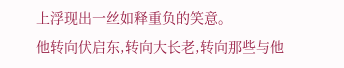上浮现出一丝如释重负的笑意。
他转向伏启东,转向大长老,转向那些与他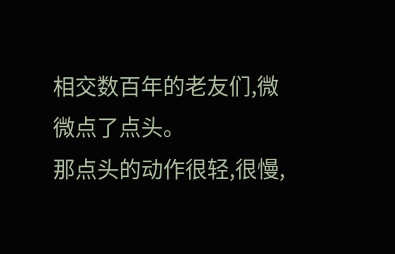相交数百年的老友们,微微点了点头。
那点头的动作很轻,很慢,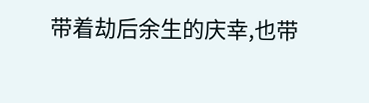带着劫后余生的庆幸,也带